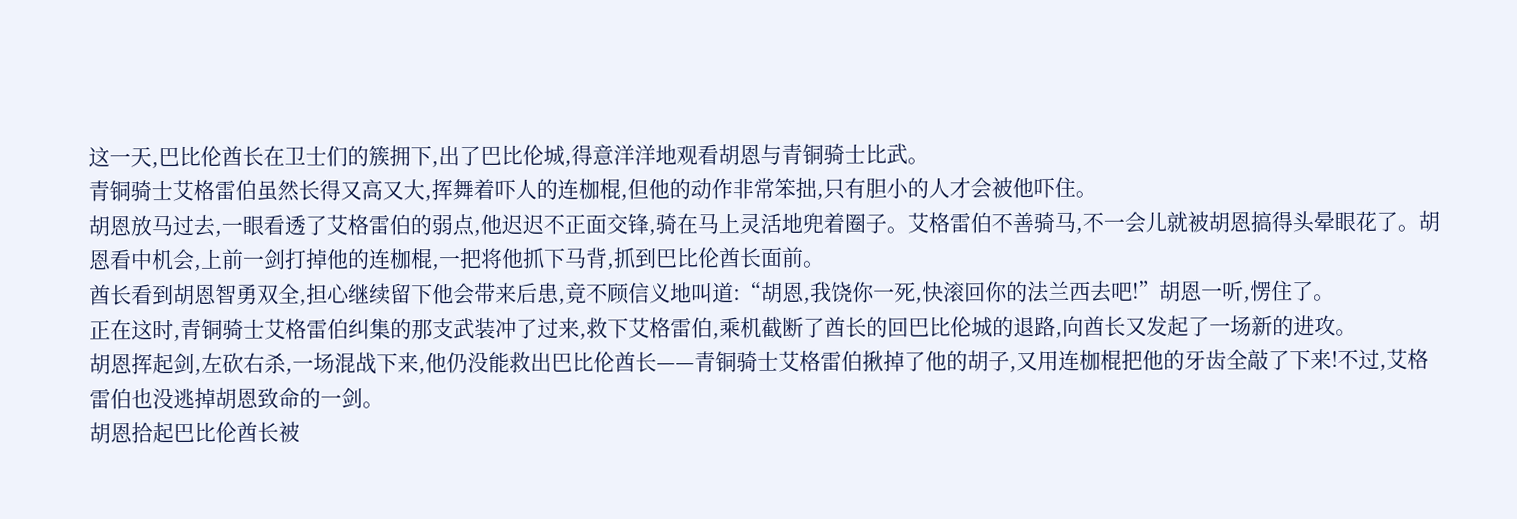这一天,巴比伦酋长在卫士们的簇拥下,出了巴比伦城,得意洋洋地观看胡恩与青铜骑士比武。
青铜骑士艾格雷伯虽然长得又高又大,挥舞着吓人的连枷棍,但他的动作非常笨拙,只有胆小的人才会被他吓住。
胡恩放马过去,一眼看透了艾格雷伯的弱点,他迟迟不正面交锋,骑在马上灵活地兜着圈子。艾格雷伯不善骑马,不一会儿就被胡恩搞得头晕眼花了。胡恩看中机会,上前一剑打掉他的连枷棍,一把将他抓下马背,抓到巴比伦酋长面前。
酋长看到胡恩智勇双全,担心继续留下他会带来后患,竟不顾信义地叫道:“胡恩,我饶你一死,快滚回你的法兰西去吧!”胡恩一听,愣住了。
正在这时,青铜骑士艾格雷伯纠集的那支武装冲了过来,救下艾格雷伯,乘机截断了酋长的回巴比伦城的退路,向酋长又发起了一场新的进攻。
胡恩挥起剑,左砍右杀,一场混战下来,他仍没能救出巴比伦酋长——青铜骑士艾格雷伯揪掉了他的胡子,又用连枷棍把他的牙齿全敲了下来!不过,艾格雷伯也没逃掉胡恩致命的一剑。
胡恩拾起巴比伦酋长被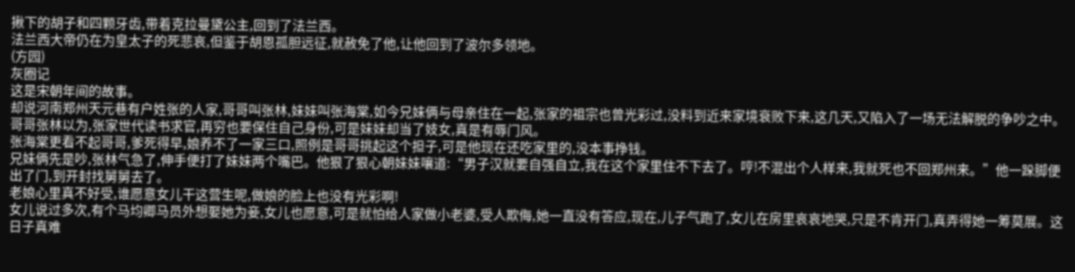揪下的胡子和四颗牙齿,带着克拉曼黛公主,回到了法兰西。
法兰西大帝仍在为皇太子的死悲哀,但鉴于胡恩孤胆远征,就赦免了他,让他回到了波尔多领地。
(方园)
灰圈记
这是宋朝年间的故事。
却说河南郑州天元巷有户姓张的人家,哥哥叫张林,妹妹叫张海棠,如今兄妹俩与母亲住在一起,张家的祖宗也曾光彩过,没料到近来家境衰败下来,这几天,又陷入了一场无法解脱的争吵之中。
哥哥张林以为,张家世代读书求官,再穷也要保住自己身份,可是妹妹却当了妓女,真是有辱门风。
张海棠更看不起哥哥,爹死得早,娘养不了一家三口,照例是哥哥挑起这个担子,可是他现在还吃家里的,没本事挣钱。
兄妹俩先是吵,张林气急了,伸手便打了妹妹两个嘴巴。他狠了狠心朝妹妹嚷道:“男子汉就要自强自立,我在这个家里住不下去了。哼!不混出个人样来,我就死也不回郑州来。”他一跺脚便出了门,到开封找舅舅去了。
老娘心里真不好受,谁愿意女儿干这营生呢,做娘的脸上也没有光彩啊!
女儿说过多次,有个马均卿马员外想娶她为妾,女儿也愿意,可是就怕给人家做小老婆,受人欺侮,她一直没有答应,现在,儿子气跑了,女儿在房里哀哀地哭,只是不肯开门,真弄得她一筹莫展。这日子真难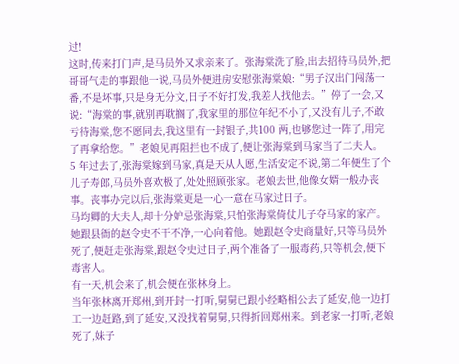过!
这时,传来打门声,是马员外又求亲来了。张海棠洗了脸,出去招待马员外,把哥哥气走的事跟他一说,马员外便进房安慰张海棠娘:“男子汉出门闯荡一番,不是坏事,只是身无分文,日子不好打发,我差人找他去。”停了一会,又说:“海棠的事,就别再耽搁了,我家里的那位年纪不小了,又没有儿子,不敢亏待海棠,您不愿同去,我这里有一封银子,共100 两,也够您过一阵了,用完了再拿给您。”老娘见再阻拦也不成了,便让张海棠到马家当了二夫人。
5 年过去了,张海棠嫁到马家,真是天从人愿,生活安定不说,第二年便生了个儿子寿郎,马员外喜欢极了,处处照顾张家。老娘去世,他像女婿一般办丧事。丧事办完以后,张海棠更是一心一意在马家过日子。
马均卿的大夫人,却十分妒忌张海棠,只怕张海棠倚仗儿子夺马家的家产。她跟县衙的赵令史不干不净,一心向着他。她跟赵令史商量好,只等马员外死了,便赶走张海棠,跟赵令史过日子,两个准备了一服毒药,只等机会,便下毒害人。
有一天,机会来了,机会便在张林身上。
当年张林离开郑州,到开封一打听,舅舅已跟小经略相公去了延安,他一边打工一边赶路,到了延安,又没找着舅舅,只得折回郑州来。到老家一打听,老娘死了,妹子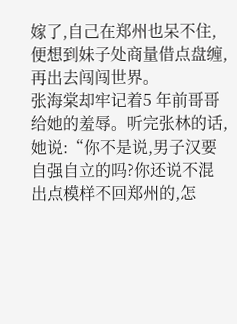嫁了,自己在郑州也呆不住,便想到妹子处商量借点盘缠,再出去闯闯世界。
张海棠却牢记着5 年前哥哥给她的羞辱。听完张林的话,她说:“你不是说,男子汉要自强自立的吗?你还说不混出点模样不回郑州的,怎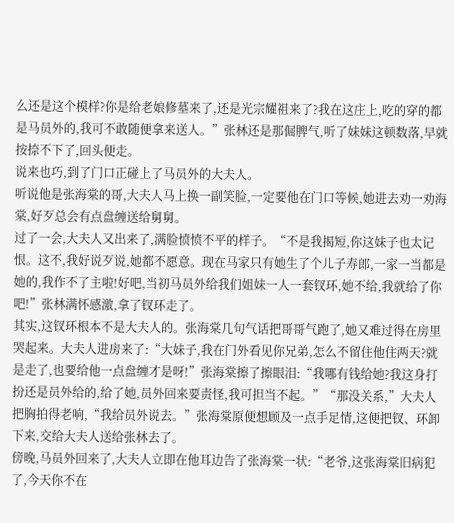么还是这个模样?你是给老娘修墓来了,还是光宗耀祖来了?我在这庄上,吃的穿的都是马员外的,我可不敢随便拿来送人。”张林还是那倔脾气,听了妹妹这顿数落,早就按捺不下了,回头便走。
说来也巧,到了门口正碰上了马员外的大夫人。
听说他是张海棠的哥,大夫人马上换一副笑脸,一定要他在门口等候,她进去劝一劝海棠,好歹总会有点盘缠送给舅舅。
过了一会,大夫人又出来了,满脸愤愤不平的样子。“不是我揭短,你这妹子也太记恨。这不,我好说歹说,她都不愿意。现在马家只有她生了个儿子寿郎,一家一当都是她的,我作不了主啦!好吧,当初马员外给我们姐妹一人一套钗环,她不给,我就给了你吧!”张林满怀感激,拿了钗环走了。
其实,这钗环根本不是大夫人的。张海棠几句气话把哥哥气跑了,她又难过得在房里哭起来。大夫人进房来了:“大妹子,我在门外看见你兄弟,怎么不留住他住两天?就是走了,也要给他一点盘缠才是呀!”张海棠擦了擦眼泪:“我哪有钱给她?我这身打扮还是员外给的,给了她,员外回来要责怪,我可担当不起。”“那没关系,”大夫人把胸拍得老响,“我给员外说去。”张海棠原便想顾及一点手足情,这便把钗、环卸下来,交给大夫人送给张林去了。
傍晚,马员外回来了,大夫人立即在他耳边告了张海棠一状:“老爷,这张海棠旧病犯了,今天你不在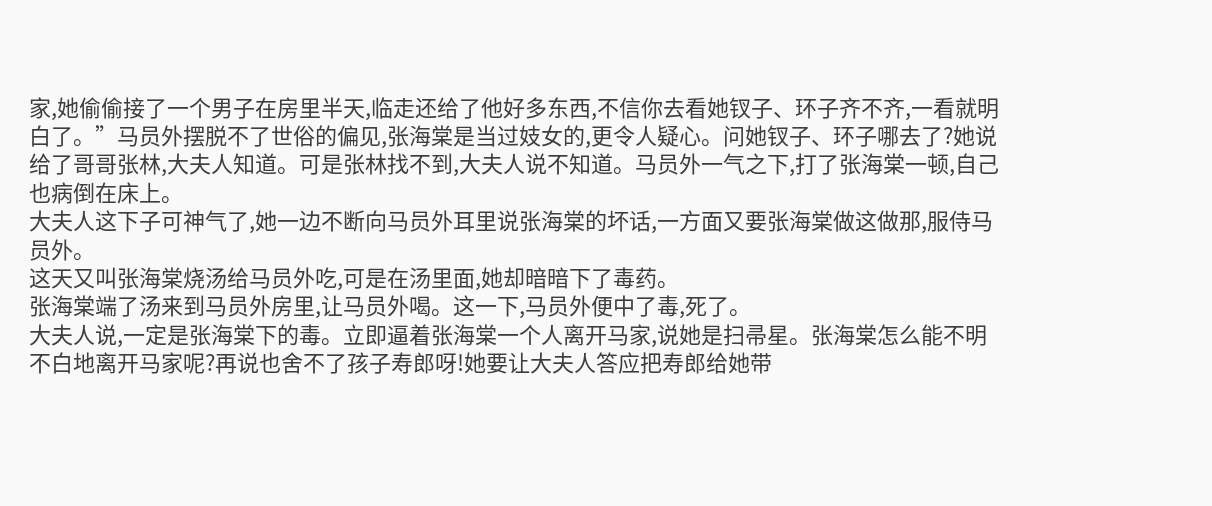家,她偷偷接了一个男子在房里半天,临走还给了他好多东西,不信你去看她钗子、环子齐不齐,一看就明白了。”马员外摆脱不了世俗的偏见,张海棠是当过妓女的,更令人疑心。问她钗子、环子哪去了?她说给了哥哥张林,大夫人知道。可是张林找不到,大夫人说不知道。马员外一气之下,打了张海棠一顿,自己也病倒在床上。
大夫人这下子可神气了,她一边不断向马员外耳里说张海棠的坏话,一方面又要张海棠做这做那,服侍马员外。
这天又叫张海棠烧汤给马员外吃,可是在汤里面,她却暗暗下了毒药。
张海棠端了汤来到马员外房里,让马员外喝。这一下,马员外便中了毒,死了。
大夫人说,一定是张海棠下的毒。立即逼着张海棠一个人离开马家,说她是扫帚星。张海棠怎么能不明不白地离开马家呢?再说也舍不了孩子寿郎呀!她要让大夫人答应把寿郎给她带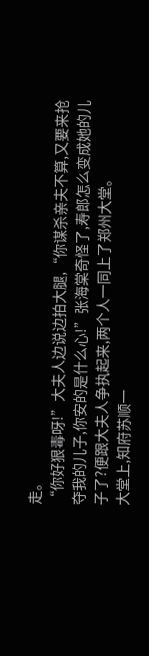走。
“你好狠毒呀!”大夫人边说边拍大腿,“你谋杀亲夫不算,又要来抢夺我的儿子,你安的是什么心!”张海棠奇怪了,寿郎怎么变成她的儿子了?便跟大夫人争执起来,两个人一同上了郑州大堂。
大堂上,知府苏顺一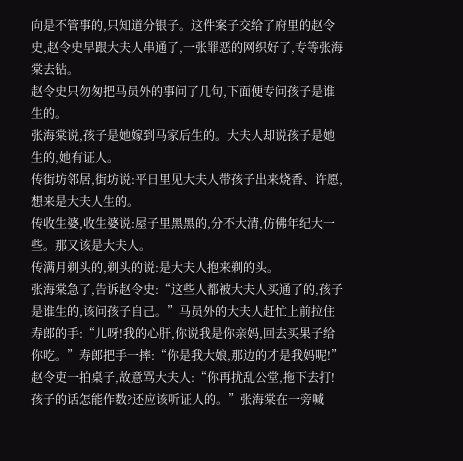向是不管事的,只知道分银子。这件案子交给了府里的赵令史,赵令史早跟大夫人串通了,一张罪恶的网织好了,专等张海棠去钻。
赵令史只勿匆把马员外的事问了几句,下面便专问孩子是谁生的。
张海棠说,孩子是她嫁到马家后生的。大夫人却说孩子是她生的,她有证人。
传街坊邻居,街坊说:平日里见大夫人带孩子出来烧香、许愿,想来是大夫人生的。
传收生婆,收生婆说:屋子里黑黑的,分不大清,仿佛年纪大一些。那又该是大夫人。
传满月剃头的,剃头的说:是大夫人抱来剃的头。
张海棠急了,告诉赵令史:“这些人都被大夫人买通了的,孩子是谁生的,该问孩子自己。”马员外的大夫人赶忙上前拉住寿郎的手:“儿呀!我的心肝,你说我是你亲妈,回去买果子给你吃。”寿郎把手一摔:“你是我大娘,那边的才是我妈呢!”赵令吏一拍桌子,故意骂大夫人:“你再扰乱公堂,拖下去打!孩子的话怎能作数?还应该听证人的。”张海棠在一旁喊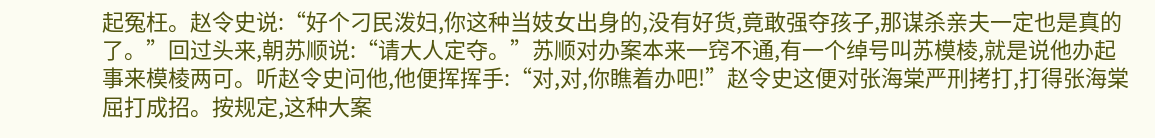起冤枉。赵令史说:“好个刁民泼妇,你这种当妓女出身的,没有好货,竟敢强夺孩子,那谋杀亲夫一定也是真的了。”回过头来,朝苏顺说:“请大人定夺。”苏顺对办案本来一窍不通,有一个绰号叫苏模棱,就是说他办起事来模棱两可。听赵令史问他,他便挥挥手:“对,对,你瞧着办吧!”赵令史这便对张海棠严刑拷打,打得张海棠屈打成招。按规定,这种大案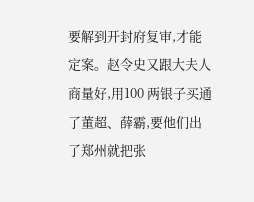要解到开封府复审,才能定案。赵令史又跟大夫人商量好,用100 两银子买通了董超、薛霸,要他们出了郑州就把张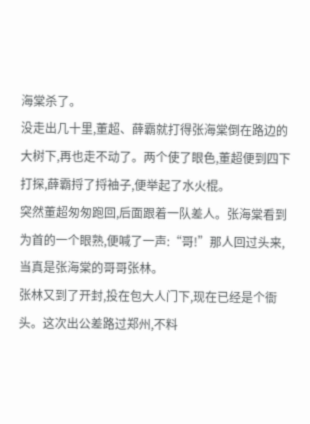海棠杀了。
没走出几十里,董超、薛霸就打得张海棠倒在路边的大树下,再也走不动了。两个使了眼色,董超便到四下打探,薛霸捋了捋袖子,便举起了水火棍。
突然董超匆匆跑回,后面跟着一队差人。张海棠看到为首的一个眼熟,便喊了一声:“哥!”那人回过头来,当真是张海棠的哥哥张林。
张林又到了开封,投在包大人门下,现在已经是个衙头。这次出公差路过郑州,不料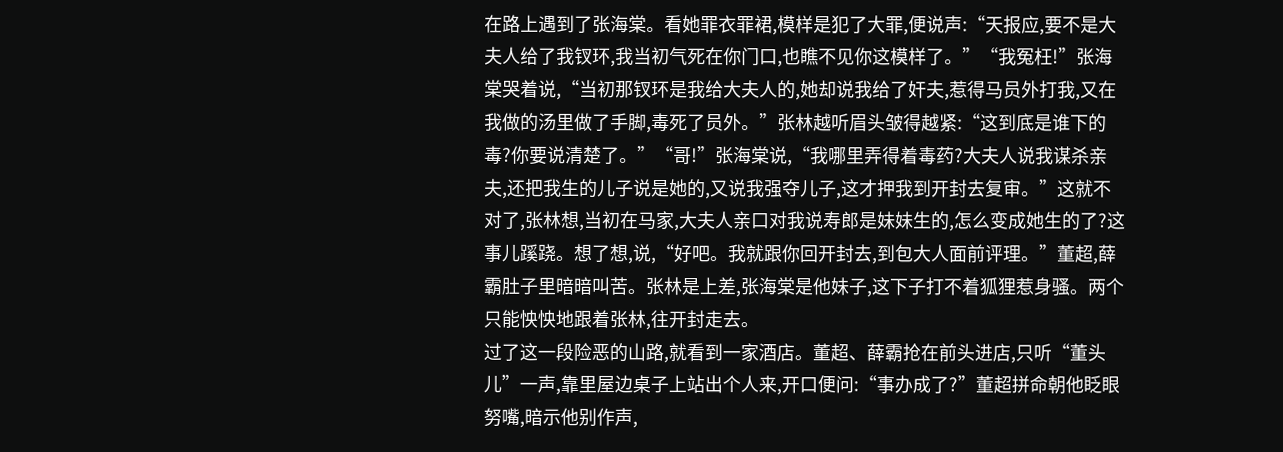在路上遇到了张海棠。看她罪衣罪裙,模样是犯了大罪,便说声:“天报应,要不是大夫人给了我钗环,我当初气死在你门口,也瞧不见你这模样了。”“我冤枉!”张海棠哭着说,“当初那钗环是我给大夫人的,她却说我给了奸夫,惹得马员外打我,又在我做的汤里做了手脚,毒死了员外。”张林越听眉头皱得越紧:“这到底是谁下的毒?你要说清楚了。”“哥!”张海棠说,“我哪里弄得着毒药?大夫人说我谋杀亲夫,还把我生的儿子说是她的,又说我强夺儿子,这才押我到开封去复审。”这就不对了,张林想,当初在马家,大夫人亲口对我说寿郎是妹妹生的,怎么变成她生的了?这事儿蹊跷。想了想,说,“好吧。我就跟你回开封去,到包大人面前评理。”董超,薛霸肚子里暗暗叫苦。张林是上差,张海棠是他妹子,这下子打不着狐狸惹身骚。两个只能怏怏地跟着张林,往开封走去。
过了这一段险恶的山路,就看到一家酒店。董超、薛霸抢在前头进店,只听“董头儿”一声,靠里屋边桌子上站出个人来,开口便问:“事办成了?”董超拼命朝他眨眼努嘴,暗示他别作声,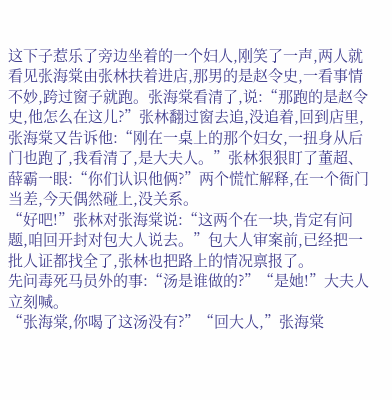这下子惹乐了旁边坐着的一个妇人,刚笑了一声,两人就看见张海棠由张林扶着进店,那男的是赵令史,一看事情不妙,跨过窗子就跑。张海棠看清了,说:“那跑的是赵令史,他怎么在这儿?”张林翻过窗去追,没追着,回到店里,张海棠又告诉他:“刚在一桌上的那个妇女,一扭身从后门也跑了,我看清了,是大夫人。”张林狠狠盯了董超、薛霸一眼:“你们认识他俩?”两个慌忙解释,在一个衙门当差,今天偶然碰上,没关系。
“好吧!”张林对张海棠说:“这两个在一块,肯定有问题,咱回开封对包大人说去。”包大人审案前,已经把一批人证都找全了,张林也把路上的情况禀报了。
先问毒死马员外的事:“汤是谁做的?”“是她!”大夫人立刻喊。
“张海棠,你喝了这汤没有?”“回大人,”张海棠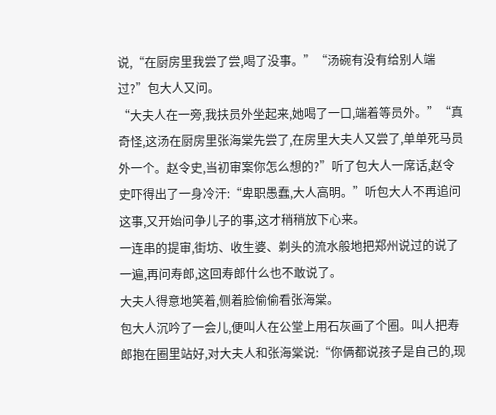说,“在厨房里我尝了尝,喝了没事。”“汤碗有没有给别人端过?”包大人又问。
“大夫人在一旁,我扶员外坐起来,她喝了一口,端着等员外。”“真奇怪,这汤在厨房里张海棠先尝了,在房里大夫人又尝了,单单死马员外一个。赵令史,当初审案你怎么想的?”听了包大人一席话,赵令史吓得出了一身冷汗:“卑职愚蠢,大人高明。”听包大人不再追问这事,又开始问争儿子的事,这才稍稍放下心来。
一连串的提审,街坊、收生婆、剃头的流水般地把郑州说过的说了一遍,再问寿郎,这回寿郎什么也不敢说了。
大夫人得意地笑着,侧着脸偷偷看张海棠。
包大人沉吟了一会儿,便叫人在公堂上用石灰画了个圈。叫人把寿郎抱在圈里站好,对大夫人和张海棠说:“你俩都说孩子是自己的,现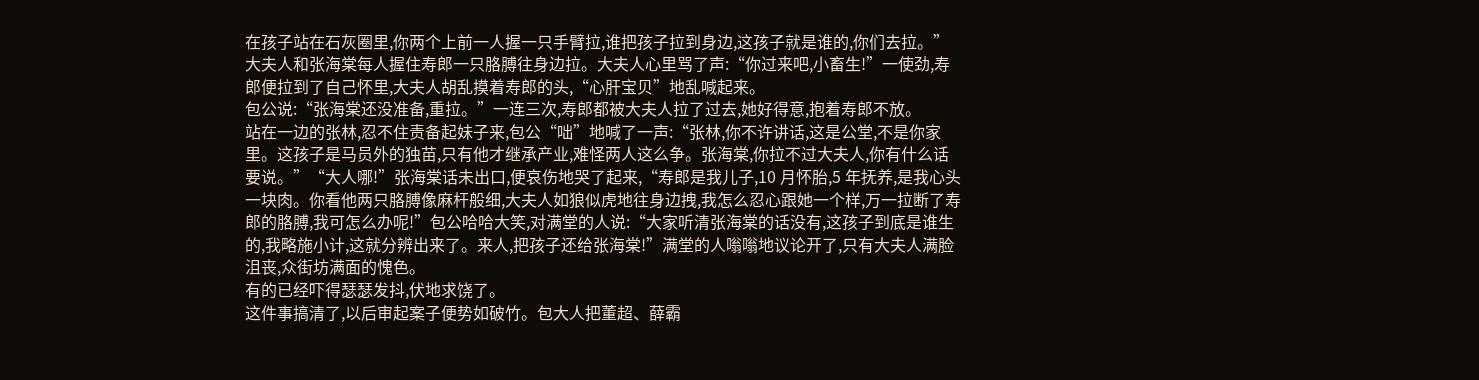在孩子站在石灰圈里,你两个上前一人握一只手臂拉,谁把孩子拉到身边,这孩子就是谁的,你们去拉。”大夫人和张海棠每人握住寿郎一只胳膊往身边拉。大夫人心里骂了声:“你过来吧,小畜生!”一使劲,寿郎便拉到了自己怀里,大夫人胡乱摸着寿郎的头,“心肝宝贝”地乱喊起来。
包公说:“张海棠还没准备,重拉。”一连三次,寿郎都被大夫人拉了过去,她好得意,抱着寿郎不放。
站在一边的张林,忍不住责备起妹子来,包公“咄”地喊了一声:“张林,你不许讲话,这是公堂,不是你家里。这孩子是马员外的独苗,只有他才继承产业,难怪两人这么争。张海棠,你拉不过大夫人,你有什么话要说。”“大人哪!”张海棠话未出口,便哀伤地哭了起来,“寿郎是我儿子,10 月怀胎,5 年抚养,是我心头一块肉。你看他两只胳膊像麻杆般细,大夫人如狼似虎地往身边拽,我怎么忍心跟她一个样,万一拉断了寿郎的胳膊,我可怎么办呢!”包公哈哈大笑,对满堂的人说:“大家听清张海棠的话没有,这孩子到底是谁生的,我略施小计,这就分辨出来了。来人,把孩子还给张海棠!”满堂的人嗡嗡地议论开了,只有大夫人满脸沮丧,众街坊满面的愧色。
有的已经吓得瑟瑟发抖,伏地求饶了。
这件事搞清了,以后审起案子便势如破竹。包大人把董超、薛霸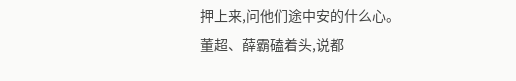押上来,问他们途中安的什么心。董超、薛霸磕着头,说都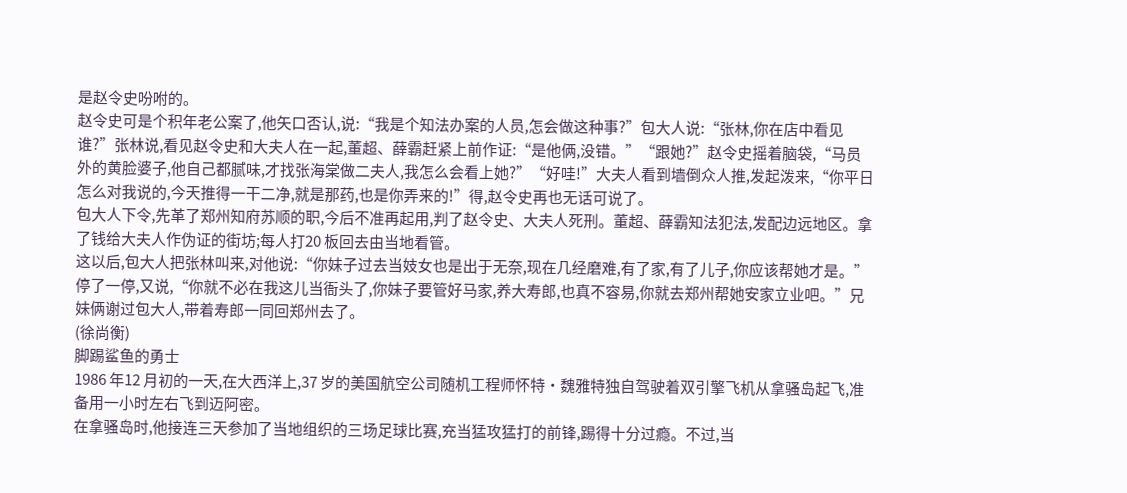是赵令史吩咐的。
赵令史可是个积年老公案了,他矢口否认,说:“我是个知法办案的人员,怎会做这种事?”包大人说:“张林,你在店中看见谁?”张林说,看见赵令史和大夫人在一起,董超、薛霸赶紧上前作证:“是他俩,没错。”“跟她?”赵令史摇着脑袋,“马员外的黄脸婆子,他自己都腻味,才找张海棠做二夫人,我怎么会看上她?”“好哇!”大夫人看到墙倒众人推,发起泼来,“你平日怎么对我说的,今天推得一干二净,就是那药,也是你弄来的!”得,赵令史再也无话可说了。
包大人下令,先革了郑州知府苏顺的职,今后不准再起用,判了赵令史、大夫人死刑。董超、薛霸知法犯法,发配边远地区。拿了钱给大夫人作伪证的街坊;每人打20 板回去由当地看管。
这以后,包大人把张林叫来,对他说:“你妹子过去当妓女也是出于无奈,现在几经磨难,有了家,有了儿子,你应该帮她才是。”停了一停,又说,“你就不必在我这儿当衙头了,你妹子要管好马家,养大寿郎,也真不容易,你就去郑州帮她安家立业吧。”兄妹俩谢过包大人,带着寿郎一同回郑州去了。
(徐尚衡)
脚踢鲨鱼的勇士
1986 年12 月初的一天,在大西洋上,37 岁的美国航空公司随机工程师怀特·魏雅特独自驾驶着双引擎飞机从拿骚岛起飞,准备用一小时左右飞到迈阿密。
在拿骚岛时,他接连三天参加了当地组织的三场足球比赛,充当猛攻猛打的前锋,踢得十分过瘾。不过,当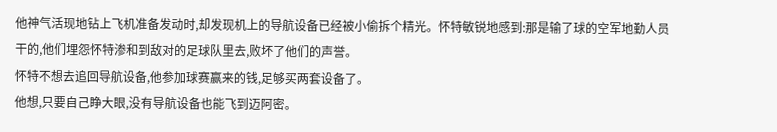他神气活现地钻上飞机准备发动时,却发现机上的导航设备已经被小偷拆个精光。怀特敏锐地感到:那是输了球的空军地勤人员干的,他们埋怨怀特渗和到敌对的足球队里去,败坏了他们的声誉。
怀特不想去追回导航设备,他参加球赛赢来的钱,足够买两套设备了。
他想,只要自己睁大眼,没有导航设备也能飞到迈阿密。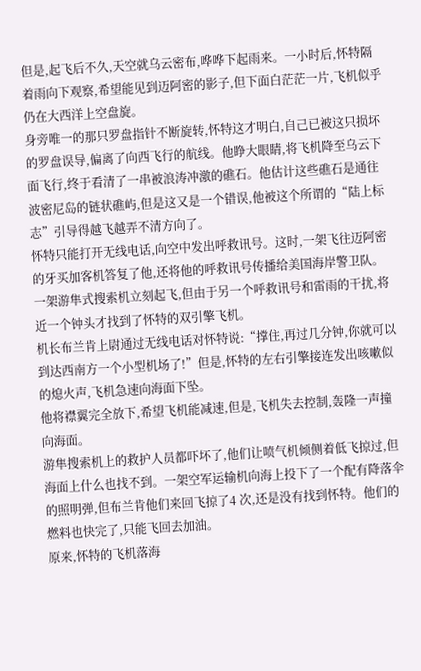但是,起飞后不久,天空就乌云密布,哗哗下起雨来。一小时后,怀特隔着雨向下观察,希望能见到迈阿密的影子,但下面白茫茫一片,飞机似乎仍在大西洋上空盘旋。
身旁唯一的那只罗盘指针不断旋转,怀特这才明白,自己已被这只损坏的罗盘误导,偏离了向西飞行的航线。他睁大眼睛,将飞机降至乌云下面飞行,终于看清了一串被浪涛冲激的礁石。他估计这些礁石是通往波密尼岛的链状礁屿,但是这又是一个错误,他被这个所谓的“陆上标志”引导得越飞越弄不清方向了。
怀特只能打开无线电话,向空中发出呼救讯号。这时,一架飞往迈阿密的牙买加客机答复了他,还将他的呼救讯号传播给美国海岸警卫队。一架游隼式搜索机立刻起飞,但由于另一个呼救讯号和雷雨的干扰,将近一个钟头才找到了怀特的双引擎飞机。
机长布兰肯上尉通过无线电话对怀特说:“撑住,再过几分钟,你就可以到达西南方一个小型机场了!”但是,怀特的左右引擎接连发出咳嗽似的熄火声,飞机急速向海面下坠。
他将襟翼完全放下,希望飞机能减速,但是,飞机失去控制,轰隆一声撞向海面。
游隼搜索机上的救护人员都吓坏了,他们让喷气机倾侧着低飞掠过,但海面上什么也找不到。一架空军运输机向海上投下了一个配有降落伞的照明弹,但布兰肯他们来回飞掠了4 次,还是没有找到怀特。他们的燃料也快完了,只能飞回去加油。
原来,怀特的飞机落海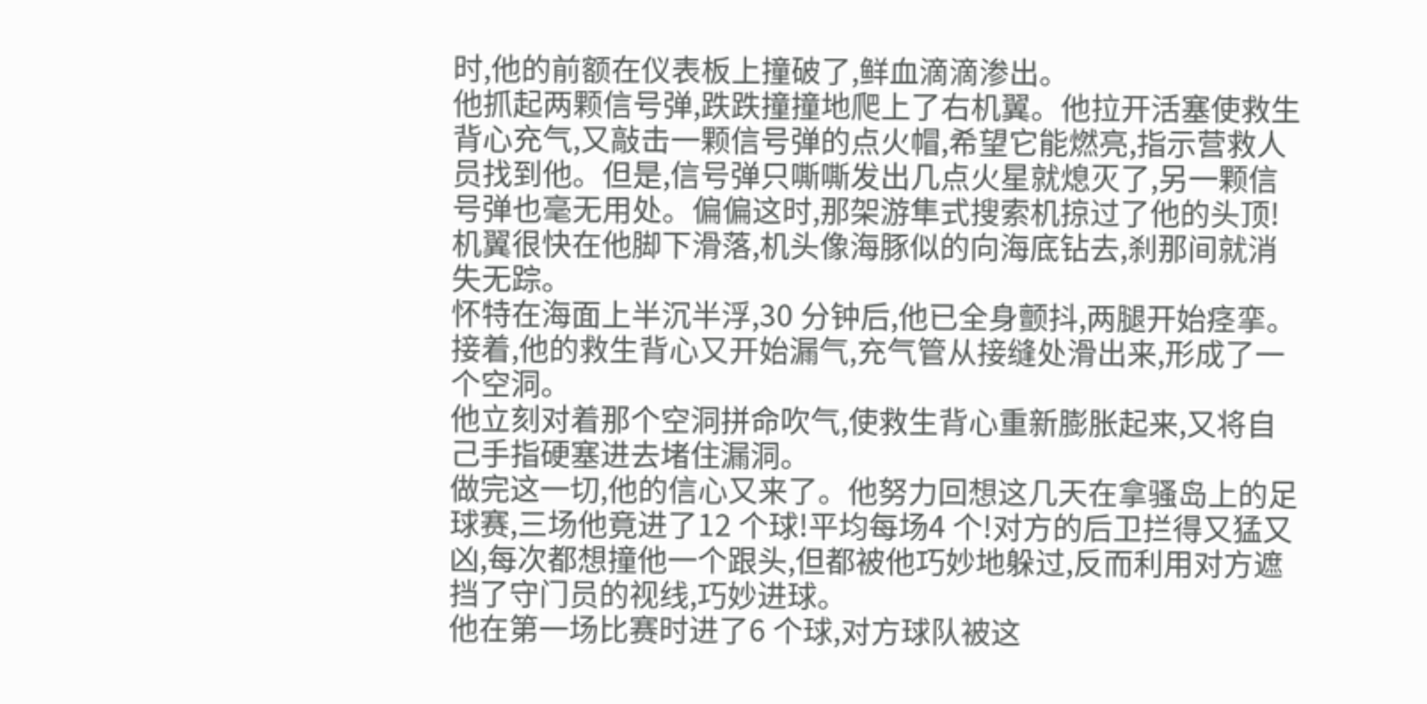时,他的前额在仪表板上撞破了,鲜血滴滴渗出。
他抓起两颗信号弹,跌跌撞撞地爬上了右机翼。他拉开活塞使救生背心充气,又敲击一颗信号弹的点火帽,希望它能燃亮,指示营救人员找到他。但是,信号弹只嘶嘶发出几点火星就熄灭了,另一颗信号弹也毫无用处。偏偏这时,那架游隼式搜索机掠过了他的头顶!
机翼很快在他脚下滑落,机头像海豚似的向海底钻去,刹那间就消失无踪。
怀特在海面上半沉半浮,30 分钟后,他已全身颤抖,两腿开始痉挛。接着,他的救生背心又开始漏气,充气管从接缝处滑出来,形成了一个空洞。
他立刻对着那个空洞拼命吹气,使救生背心重新膨胀起来,又将自己手指硬塞进去堵住漏洞。
做完这一切,他的信心又来了。他努力回想这几天在拿骚岛上的足球赛,三场他竟进了12 个球!平均每场4 个!对方的后卫拦得又猛又凶,每次都想撞他一个跟头,但都被他巧妙地躲过,反而利用对方遮挡了守门员的视线,巧妙进球。
他在第一场比赛时进了6 个球,对方球队被这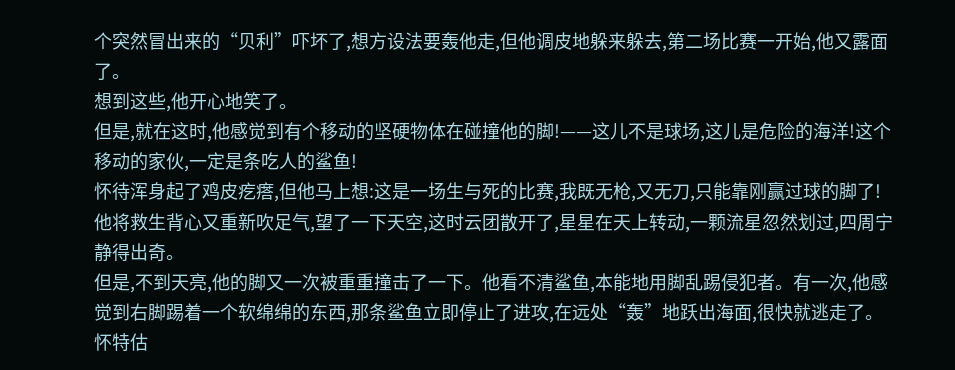个突然冒出来的“贝利”吓坏了,想方设法要轰他走,但他调皮地躲来躲去,第二场比赛一开始,他又露面了。
想到这些,他开心地笑了。
但是,就在这时,他感觉到有个移动的坚硬物体在碰撞他的脚!——这儿不是球场,这儿是危险的海洋!这个移动的家伙,一定是条吃人的鲨鱼!
怀待浑身起了鸡皮疙瘩,但他马上想:这是一场生与死的比赛,我既无枪,又无刀,只能靠刚赢过球的脚了!
他将救生背心又重新吹足气,望了一下天空,这时云团散开了,星星在天上转动,一颗流星忽然划过,四周宁静得出奇。
但是,不到天亮,他的脚又一次被重重撞击了一下。他看不清鲨鱼,本能地用脚乱踢侵犯者。有一次,他感觉到右脚踢着一个软绵绵的东西,那条鲨鱼立即停止了进攻,在远处“轰”地跃出海面,很快就逃走了。
怀特估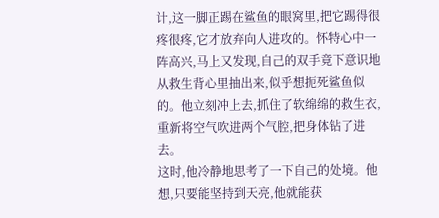计,这一脚正踢在鲨鱼的眼窝里,把它踢得很疼很疼,它才放弃向人进攻的。怀特心中一阵高兴,马上又发现,自己的双手竟下意识地从救生背心里抽出来,似乎想扼死鲨鱼似的。他立刻冲上去,抓住了软绵绵的救生衣,重新将空气吹进两个气腔,把身体钻了进去。
这时,他冷静地思考了一下自己的处境。他想,只要能坚持到天亮,他就能获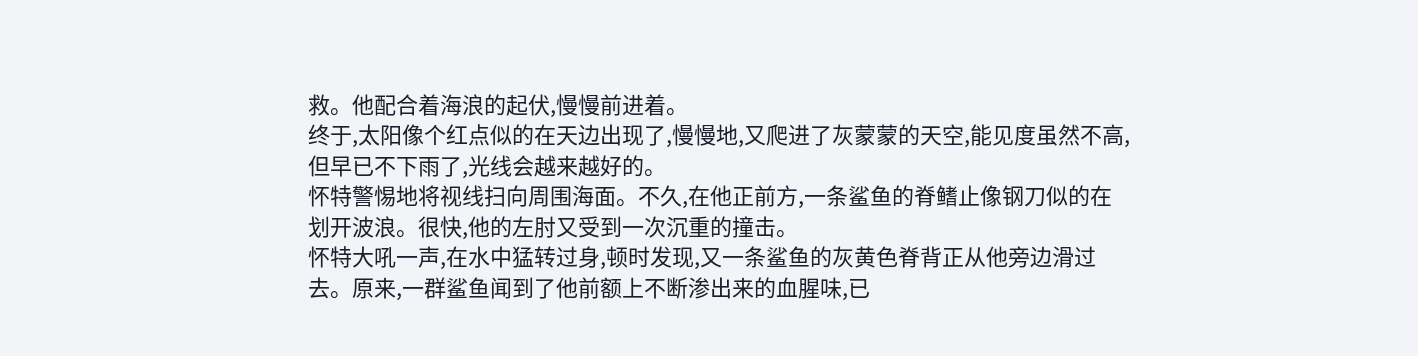救。他配合着海浪的起伏,慢慢前进着。
终于,太阳像个红点似的在天边出现了,慢慢地,又爬进了灰蒙蒙的天空,能见度虽然不高,但早已不下雨了,光线会越来越好的。
怀特警惕地将视线扫向周围海面。不久,在他正前方,一条鲨鱼的脊鳍止像钢刀似的在划开波浪。很快,他的左肘又受到一次沉重的撞击。
怀特大吼一声,在水中猛转过身,顿时发现,又一条鲨鱼的灰黄色脊背正从他旁边滑过去。原来,一群鲨鱼闻到了他前额上不断渗出来的血腥味,已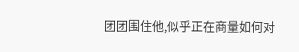团团围住他,似乎正在商量如何对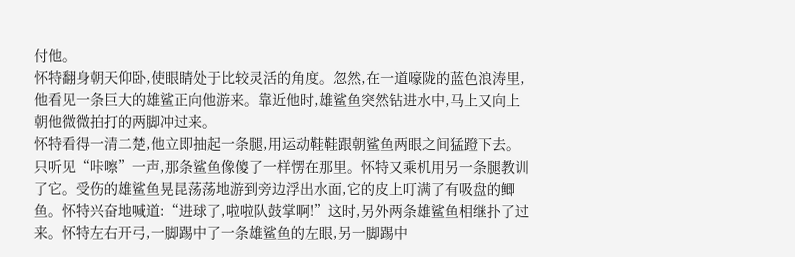付他。
怀特翻身朝天仰卧,使眼睛处于比较灵活的角度。忽然,在一道嚎陇的蓝色浪涛里,他看见一条巨大的雄鲨正向他游来。靠近他时,雄鲨鱼突然钻进水中,马上又向上朝他微微拍打的两脚冲过来。
怀特看得一清二楚,他立即抽起一条腿,用运动鞋鞋跟朝鲨鱼两眼之间猛蹬下去。只听见“咔嚓”一声,那条鲨鱼像傻了一样愣在那里。怀特又乘机用另一条腿教训了它。受伤的雄鲨鱼晃昆荡荡地游到旁边浮出水面,它的皮上叮满了有吸盘的鲫鱼。怀特兴奋地喊道:“进球了,啦啦队鼓掌啊!”这时,另外两条雄鲨鱼相继扑了过来。怀特左右开弓,一脚踢中了一条雄鲨鱼的左眼,另一脚踢中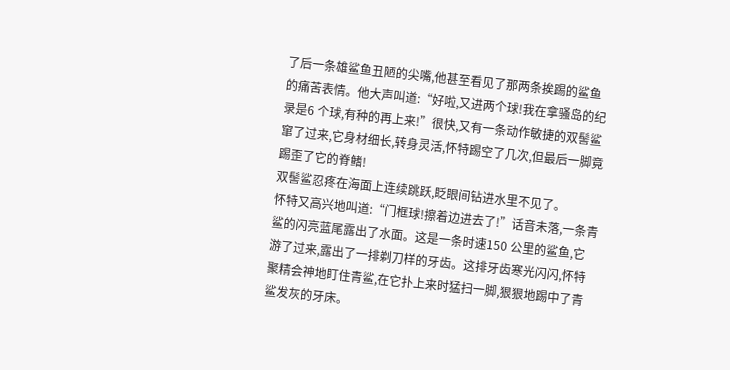了后一条雄鲨鱼丑陋的尖嘴,他甚至看见了那两条挨踢的鲨鱼的痛苦表情。他大声叫道:“好啦,又进两个球!我在拿骚岛的纪录是6 个球,有种的再上来!”很快,又有一条动作敏捷的双髻鲨窜了过来,它身材细长,转身灵活,怀特踢空了几次,但最后一脚竟踢歪了它的脊鳍!
双髻鲨忍疼在海面上连续跳跃,眨眼间钻进水里不见了。
怀特又高兴地叫道:“门框球!擦着边进去了!”话音未落,一条青鲨的闪亮蓝尾露出了水面。这是一条时速150 公里的鲨鱼,它游了过来,露出了一排剃刀样的牙齿。这排牙齿寒光闪闪,怀特聚精会神地盯住青鲨,在它扑上来时猛扫一脚,狠狠地踢中了青鲨发灰的牙床。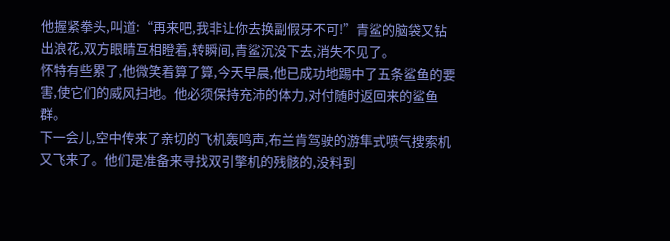他握紧拳头,叫道:“再来吧,我非让你去换副假牙不可!”青鲨的脑袋又钻出浪花,双方眼睛互相瞪着,转瞬间,青鲨沉没下去,消失不见了。
怀特有些累了,他微笑着算了算,今天早晨,他已成功地踢中了五条鲨鱼的要害,使它们的威风扫地。他必须保持充沛的体力,对付随时返回来的鲨鱼群。
下一会儿,空中传来了亲切的飞机轰鸣声,布兰肯驾驶的游隼式喷气搜索机又飞来了。他们是准备来寻找双引擎机的残骸的,没料到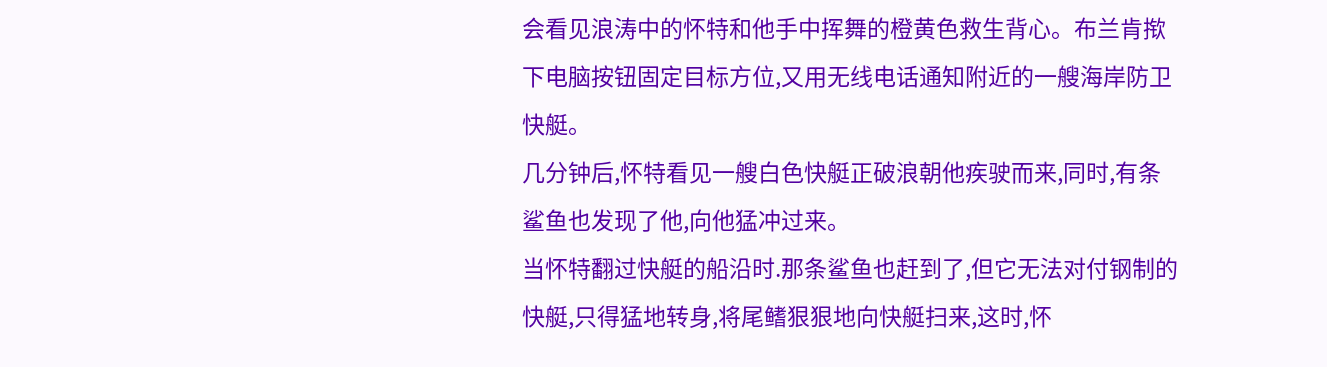会看见浪涛中的怀特和他手中挥舞的橙黄色救生背心。布兰肯揿下电脑按钮固定目标方位,又用无线电话通知附近的一艘海岸防卫快艇。
几分钟后,怀特看见一艘白色快艇正破浪朝他疾驶而来,同时,有条鲨鱼也发现了他,向他猛冲过来。
当怀特翻过快艇的船沿时.那条鲨鱼也赶到了,但它无法对付钢制的快艇,只得猛地转身,将尾鳍狠狠地向快艇扫来,这时,怀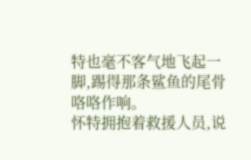特也毫不客气地飞起一脚,踢得那条鲨鱼的尾骨咯咯作响。
怀特拥抱着救援人员,说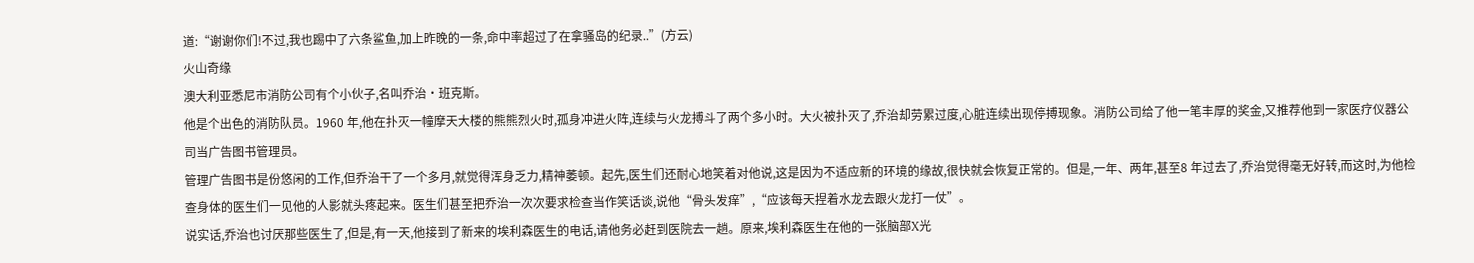道:“谢谢你们!不过,我也踢中了六条鲨鱼,加上昨晚的一条,命中率超过了在拿骚岛的纪录..”(方云)
火山奇缘
澳大利亚悉尼市消防公司有个小伙子,名叫乔治·班克斯。
他是个出色的消防队员。1960 年,他在扑灭一幢摩天大楼的熊熊烈火时,孤身冲进火阵,连续与火龙搏斗了两个多小时。大火被扑灭了,乔治却劳累过度,心脏连续出现停搏现象。消防公司给了他一笔丰厚的奖金,又推荐他到一家医疗仪器公司当广告图书管理员。
管理广告图书是份悠闲的工作,但乔治干了一个多月,就觉得浑身乏力,精神萎顿。起先,医生们还耐心地笑着对他说,这是因为不适应新的环境的缘故,很快就会恢复正常的。但是,一年、两年,甚至8 年过去了,乔治觉得毫无好转,而这时,为他检查身体的医生们一见他的人影就头疼起来。医生们甚至把乔治一次次要求检查当作笑话谈,说他“骨头发痒”,“应该每天捏着水龙去跟火龙打一仗”。
说实话,乔治也讨厌那些医生了,但是,有一天,他接到了新来的埃利森医生的电话,请他务必赶到医院去一趟。原来,埃利森医生在他的一张脑部X光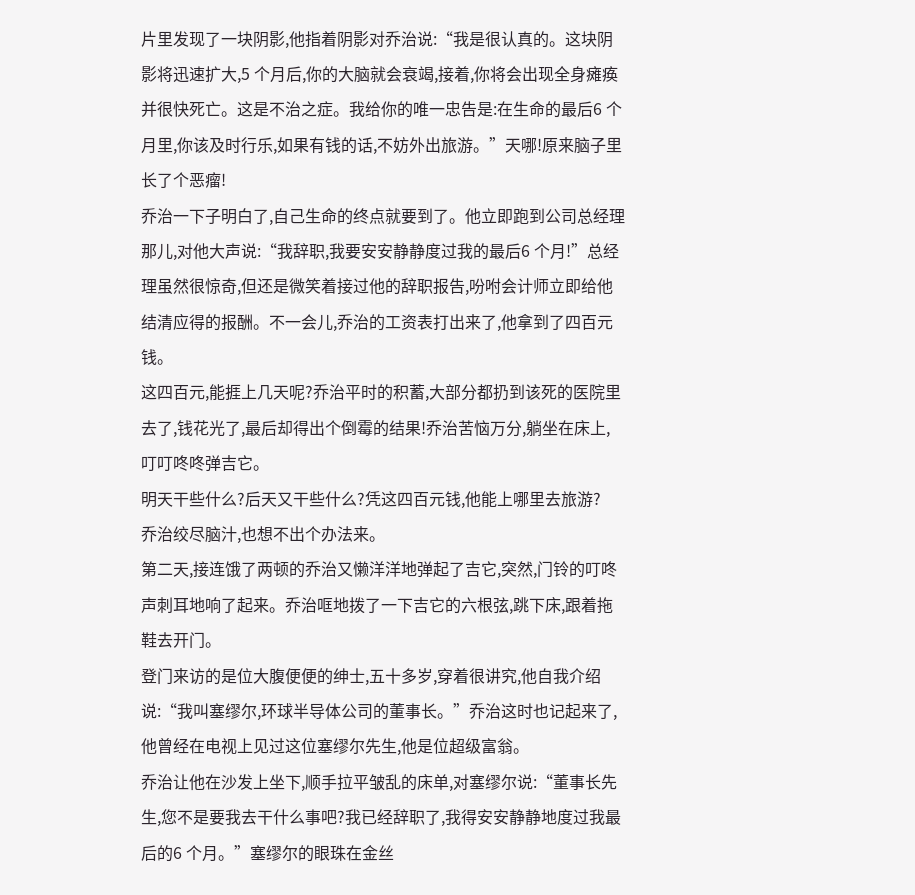片里发现了一块阴影,他指着阴影对乔治说:“我是很认真的。这块阴影将迅速扩大,5 个月后,你的大脑就会衰竭,接着,你将会出现全身瘫痪并很快死亡。这是不治之症。我给你的唯一忠告是:在生命的最后6 个月里,你该及时行乐,如果有钱的话,不妨外出旅游。”天哪!原来脑子里长了个恶瘤!
乔治一下子明白了,自己生命的终点就要到了。他立即跑到公司总经理那儿,对他大声说:“我辞职,我要安安静静度过我的最后6 个月!”总经理虽然很惊奇,但还是微笑着接过他的辞职报告,吩咐会计师立即给他结清应得的报酬。不一会儿,乔治的工资表打出来了,他拿到了四百元钱。
这四百元,能捱上几天呢?乔治平时的积蓄,大部分都扔到该死的医院里去了,钱花光了,最后却得出个倒霉的结果!乔治苦恼万分,躺坐在床上,叮叮咚咚弹吉它。
明天干些什么?后天又干些什么?凭这四百元钱,他能上哪里去旅游?
乔治绞尽脑汁,也想不出个办法来。
第二天,接连饿了两顿的乔治又懒洋洋地弹起了吉它,突然,门铃的叮咚声刺耳地响了起来。乔治哐地拨了一下吉它的六根弦,跳下床,跟着拖鞋去开门。
登门来访的是位大腹便便的绅士,五十多岁,穿着很讲究,他自我介绍说:“我叫塞缪尔,环球半导体公司的董事长。”乔治这时也记起来了,他曾经在电视上见过这位塞缪尔先生,他是位超级富翁。
乔治让他在沙发上坐下,顺手拉平皱乱的床单,对塞缪尔说:“董事长先生,您不是要我去干什么事吧?我已经辞职了,我得安安静静地度过我最后的6 个月。”塞缪尔的眼珠在金丝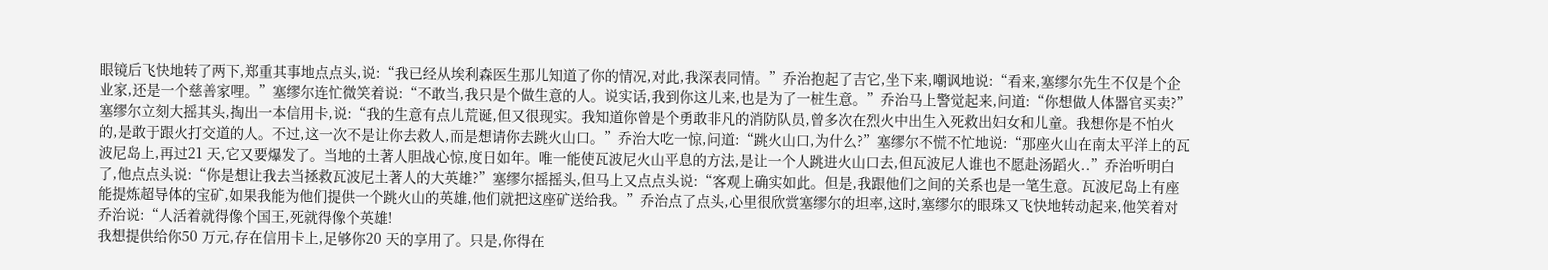眼镜后飞快地转了两下,郑重其事地点点头,说:“我已经从埃利森医生那儿知道了你的情况,对此,我深表同情。”乔治抱起了吉它,坐下来,嘲讽地说:“看来,塞缪尔先生不仅是个企业家,还是一个慈善家哩。”塞缪尔连忙微笑着说:“不敢当,我只是个做生意的人。说实话,我到你这儿来,也是为了一桩生意。”乔治马上警觉起来,问道:“你想做人体器官买卖?”塞缪尔立刻大摇其头,掏出一本信用卡,说:“我的生意有点儿荒诞,但又很现实。我知道你曾是个勇敢非凡的消防队员,曾多次在烈火中出生入死救出妇女和儿童。我想你是不怕火的,是敢于跟火打交道的人。不过,这一次不是让你去救人,而是想请你去跳火山口。”乔治大吃一惊,问道:“跳火山口,为什么?”塞缪尔不慌不忙地说:“那座火山在南太平洋上的瓦波尼岛上,再过21 天,它又要爆发了。当地的土著人胆战心惊,度日如年。唯一能使瓦波尼火山平息的方法,是让一个人跳进火山口去,但瓦波尼人谁也不愿赴汤蹈火..”乔治听明白了,他点点头说:“你是想让我去当拯救瓦波尼土著人的大英雄?”塞缪尔摇摇头,但马上又点点头说:“客观上确实如此。但是,我跟他们之间的关系也是一笔生意。瓦波尼岛上有座能提炼超导体的宝矿,如果我能为他们提供一个跳火山的英雄,他们就把这座矿送给我。”乔治点了点头,心里很欣赏塞缪尔的坦率,这时,塞缪尔的眼珠又飞快地转动起来,他笑着对乔治说:“人活着就得像个国王,死就得像个英雄!
我想提供给你50 万元,存在信用卡上,足够你20 天的享用了。只是,你得在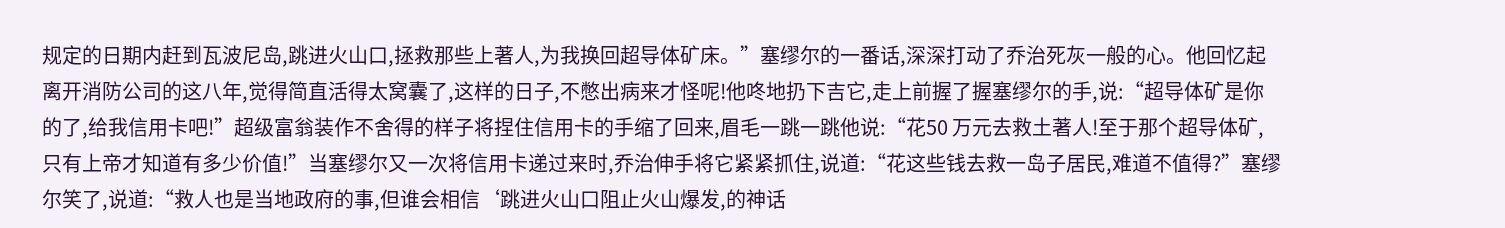规定的日期内赶到瓦波尼岛,跳进火山口,拯救那些上著人,为我换回超导体矿床。”塞缪尔的一番话,深深打动了乔治死灰一般的心。他回忆起离开消防公司的这八年,觉得简直活得太窝囊了,这样的日子,不憋出病来才怪呢!他咚地扔下吉它,走上前握了握塞缪尔的手,说:“超导体矿是你的了,给我信用卡吧!”超级富翁装作不舍得的样子将捏住信用卡的手缩了回来,眉毛一跳一跳他说:“花50 万元去救土著人!至于那个超导体矿,只有上帝才知道有多少价值!”当塞缪尔又一次将信用卡递过来时,乔治伸手将它紧紧抓住,说道:“花这些钱去救一岛子居民,难道不值得?”塞缪尔笑了,说道:“救人也是当地政府的事,但谁会相信‘跳进火山口阻止火山爆发,的神话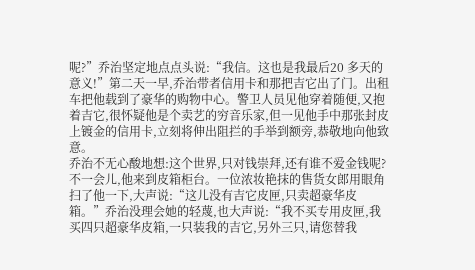呢?”乔治坚定地点点头说:“我信。这也是我最后20 多天的意义!”第二天一早,乔治带者信用卡和那把吉它出了门。出租车把他载到了豪华的购物中心。警卫人员见他穿着随便,又抱着吉它,很怀疑他是个卖艺的穷音乐家,但一见他手中那张封皮上镀金的信用卡,立刻将伸出阻拦的手举到额旁,恭敬地向他致意。
乔治不无心酸地想:这个世界,只对钱崇拜,还有谁不爱金钱呢?
不一会儿,他来到皮箱柜台。一位浓妆艳抹的售货女郎用眼角扫了他一下,大声说:“这儿没有吉它皮匣,只卖超豪华皮箱。”乔治没理会她的轻蔑,也大声说:“我不买专用皮匣,我买四只超豪华皮箱,一只装我的吉它,另外三只,请您替我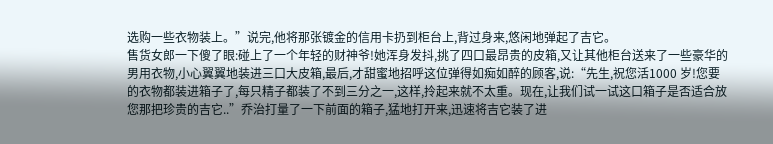选购一些衣物装上。”说完,他将那张镀金的信用卡扔到柜台上,背过身来,悠闲地弹起了吉它。
售货女郎一下傻了眼:碰上了一个年轻的财神爷!她浑身发抖,挑了四口最昂贵的皮箱,又让其他柜台送来了一些豪华的男用衣物,小心翼翼地装进三口大皮箱,最后,才甜蜜地招呼这位弹得如痴如醉的顾客,说:“先生,祝您活1000 岁!您要的衣物都装进箱子了,每只精子都装了不到三分之一,这样,拎起来就不太重。现在,让我们试一试这口箱子是否适合放您那把珍贵的吉它..”乔治打量了一下前面的箱子,猛地打开来,迅速将吉它装了进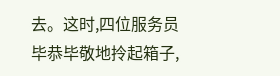去。这时,四位服务员毕恭毕敬地拎起箱子,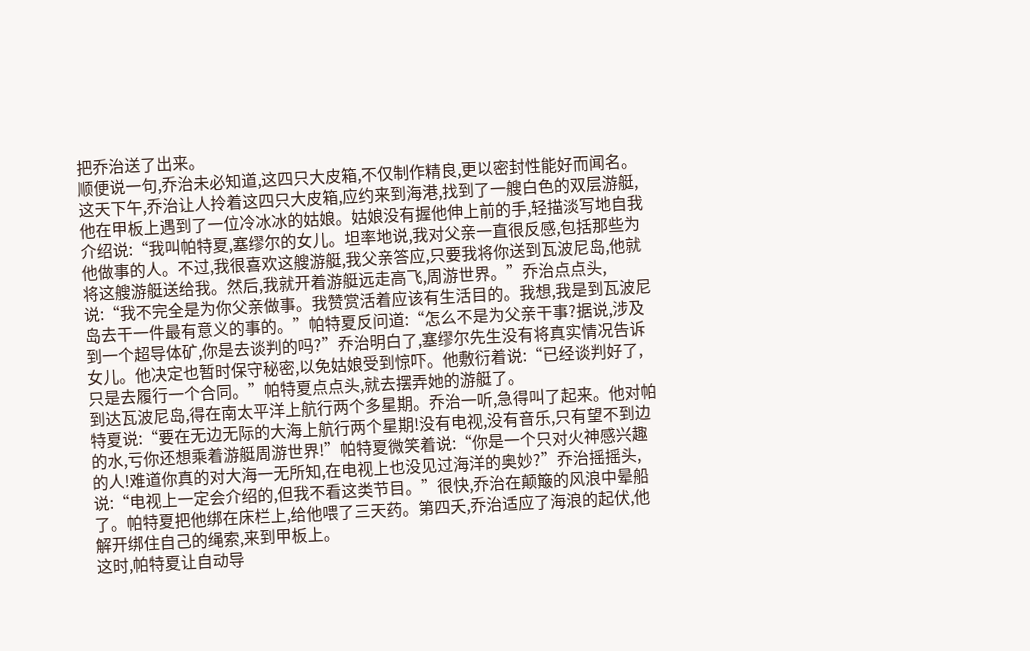把乔治送了出来。
顺便说一句,乔治未必知道,这四只大皮箱,不仅制作精良,更以密封性能好而闻名。
这天下午,乔治让人拎着这四只大皮箱,应约来到海港,找到了一艘白色的双层游艇,他在甲板上遇到了一位冷冰冰的姑娘。姑娘没有握他伸上前的手,轻描淡写地自我介绍说:“我叫帕特夏,塞缪尔的女儿。坦率地说,我对父亲一直很反感,包括那些为他做事的人。不过,我很喜欢这艘游艇,我父亲答应,只要我将你送到瓦波尼岛,他就将这艘游艇送给我。然后,我就开着游艇远走高飞,周游世界。”乔治点点头,说:“我不完全是为你父亲做事。我赞赏活着应该有生活目的。我想,我是到瓦波尼岛去干一件最有意义的事的。”帕特夏反问道:“怎么不是为父亲干事?据说,涉及到一个超导体矿,你是去谈判的吗?”乔治明白了,塞缪尔先生没有将真实情况告诉女儿。他决定也暂时保守秘密,以免姑娘受到惊吓。他敷衍着说:“已经谈判好了,只是去履行一个合同。”帕特夏点点头,就去摆弄她的游艇了。
到达瓦波尼岛,得在南太平洋上航行两个多星期。乔治一听,急得叫了起来。他对帕特夏说:“要在无边无际的大海上航行两个星期!没有电视,没有音乐,只有望不到边的水,亏你还想乘着游艇周游世界!”帕特夏微笑着说:“你是一个只对火神感兴趣的人!难道你真的对大海一无所知,在电视上也没见过海洋的奥妙?”乔治摇摇头,说:“电视上一定会介绍的,但我不看这类节目。”很快,乔治在颠簸的风浪中晕船了。帕特夏把他绑在床栏上,给他喂了三天药。第四夭,乔治适应了海浪的起伏,他解开绑住自己的绳索,来到甲板上。
这时,帕特夏让自动导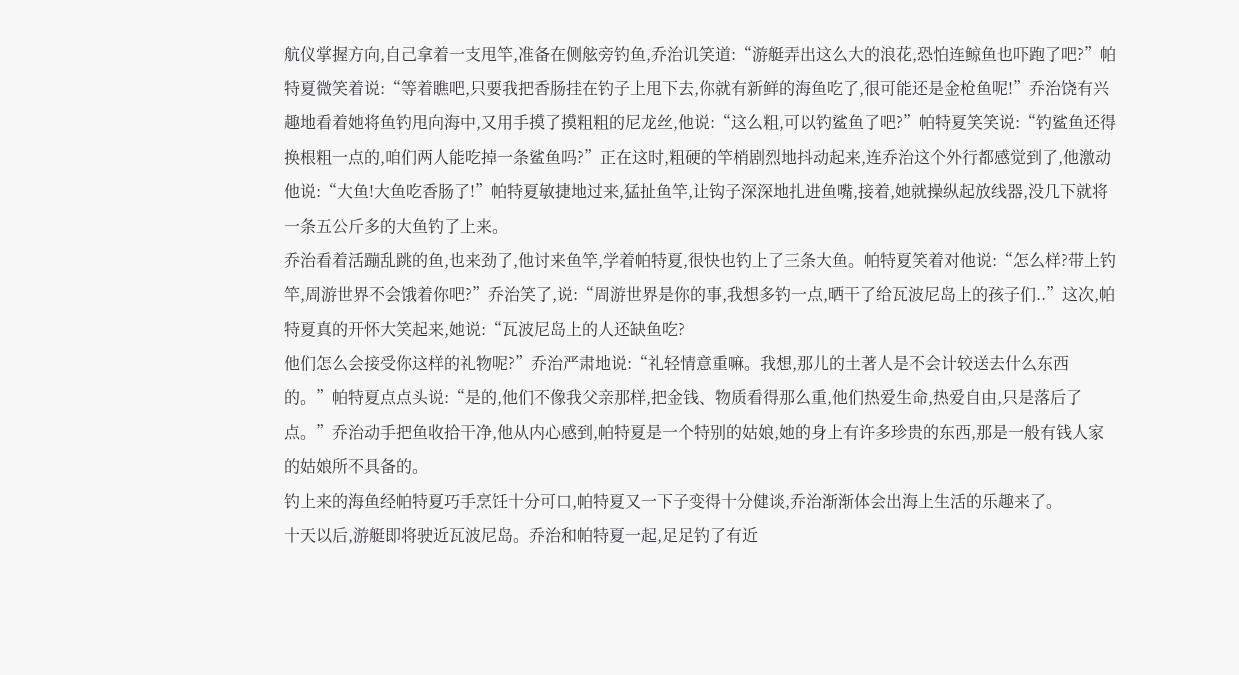航仪掌握方向,自己拿着一支甩竿,准备在侧舷旁钓鱼,乔治讥笑道:“游艇弄出这么大的浪花,恐怕连鲸鱼也吓跑了吧?”帕特夏微笑着说:“等着瞧吧,只要我把香肠挂在钓子上甩下去,你就有新鲜的海鱼吃了,很可能还是金枪鱼呢!”乔治饶有兴趣地看着她将鱼钓甩向海中,又用手摸了摸粗粗的尼龙丝,他说:“这么粗,可以钓鲨鱼了吧?”帕特夏笑笑说:“钓鲨鱼还得换根粗一点的,咱们两人能吃掉一条鲨鱼吗?”正在这时,粗硬的竿梢剧烈地抖动起来,连乔治这个外行都感觉到了,他激动他说:“大鱼!大鱼吃香肠了!”帕特夏敏捷地过来,猛扯鱼竿,让钩子深深地扎进鱼嘴,接着,她就操纵起放线器,没几下就将一条五公斤多的大鱼钓了上来。
乔治看着活蹦乱跳的鱼,也来劲了,他讨来鱼竿,学着帕特夏,很快也钓上了三条大鱼。帕特夏笑着对他说:“怎么样?带上钓竿,周游世界不会饿着你吧?”乔治笑了,说:“周游世界是你的事,我想多钓一点,晒干了给瓦波尼岛上的孩子们..”这次,帕特夏真的开怀大笑起来,她说:“瓦波尼岛上的人还缺鱼吃?
他们怎么会接受你这样的礼物呢?”乔治严肃地说:“礼轻情意重嘛。我想,那儿的土著人是不会计较送去什么东西的。”帕特夏点点头说:“是的,他们不像我父亲那样,把金钱、物质看得那么重,他们热爱生命,热爱自由,只是落后了点。”乔治动手把鱼收拾干净,他从内心感到,帕特夏是一个特别的姑娘,她的身上有许多珍贵的东西,那是一般有钱人家的姑娘所不具备的。
钓上来的海鱼经帕特夏巧手烹饪十分可口,帕特夏又一下子变得十分健谈,乔治渐渐体会出海上生活的乐趣来了。
十天以后,游艇即将驶近瓦波尼岛。乔治和帕特夏一起,足足钓了有近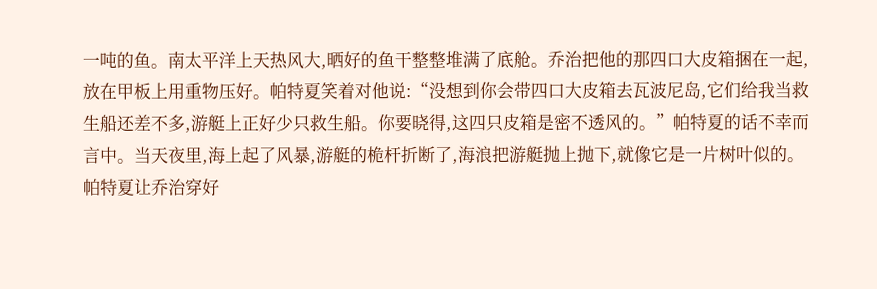一吨的鱼。南太平洋上天热风大,晒好的鱼干整整堆满了底舱。乔治把他的那四口大皮箱捆在一起,放在甲板上用重物压好。帕特夏笑着对他说:“没想到你会带四口大皮箱去瓦波尼岛,它们给我当救生船还差不多,游艇上正好少只救生船。你要晓得,这四只皮箱是密不透风的。”帕特夏的话不幸而言中。当天夜里,海上起了风暴,游艇的桅杆折断了,海浪把游艇抛上抛下,就像它是一片树叶似的。帕特夏让乔治穿好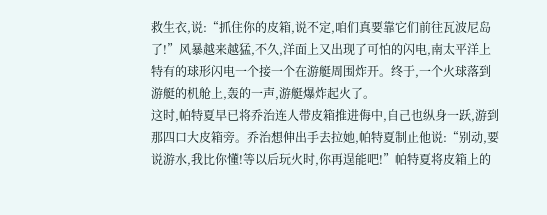救生衣,说:“抓住你的皮箱,说不定,咱们真要靠它们前往瓦波尼岛了!”风暴越来越猛,不久,洋面上又出现了可怕的闪电,南太平洋上特有的球形闪电一个接一个在游艇周围炸开。终于,一个火球落到游艇的机舱上,轰的一声,游艇爆炸起火了。
这时,帕特夏早已将乔治连人带皮箱推进侮中,自己也纵身一跃,游到那四口大皮箱旁。乔治想伸出手去拉她,帕特夏制止他说:“别动,要说游水,我比你懂!等以后玩火时,你再逞能吧!”帕特夏将皮箱上的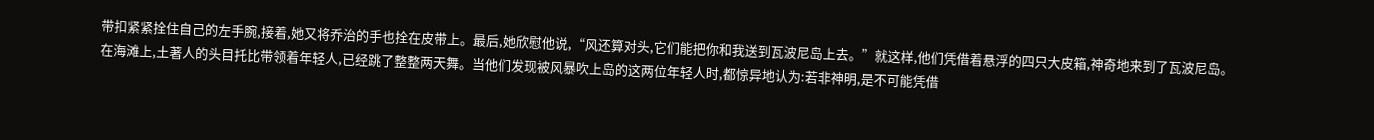带扣紧紧拴住自己的左手腕,接着,她又将乔治的手也拴在皮带上。最后,她欣慰他说,“风还算对头,它们能把你和我送到瓦波尼岛上去。”就这样,他们凭借着悬浮的四只大皮箱,神奇地来到了瓦波尼岛。
在海滩上,土著人的头目托比带领着年轻人,已经跳了整整两天舞。当他们发现被风暴吹上岛的这两位年轻人时,都惊异地认为:若非神明,是不可能凭借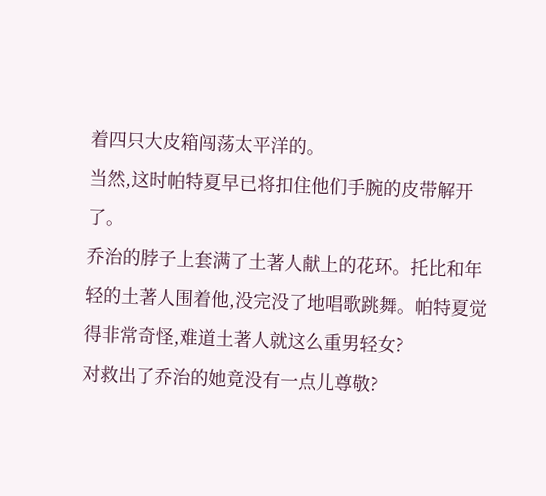着四只大皮箱闯荡太平洋的。
当然,这时帕特夏早已将扣住他们手腕的皮带解开了。
乔治的脖子上套满了土著人献上的花环。托比和年轻的土著人围着他,没完没了地唱歌跳舞。帕特夏觉得非常奇怪,难道土著人就这么重男轻女?
对救出了乔治的她竟没有一点儿尊敬?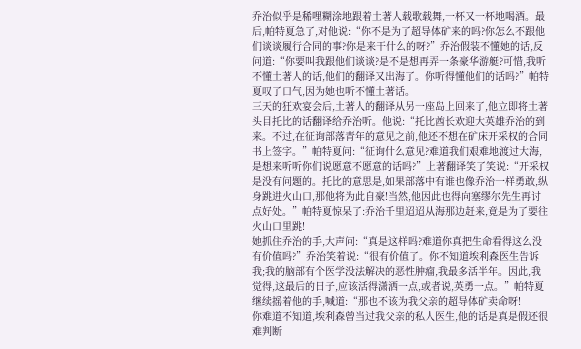乔治似乎是稀哩糊涂地跟着土著人载歌载舞,一杯又一杯地喝酒。最后,帕特夏急了,对他说:“你不是为了超导体矿来的吗?你怎么不跟他们谈谈履行合同的事?你是来干什么的呀?”乔治假装不懂她的话,反问道:“你要叫我跟他们谈谈?是不是想再弄一条豪华游艇?可惜,我听不懂土著人的话,他们的翻译又出海了。你听得懂他们的话吗?”帕特夏叹了口气,因为她也听不懂土著话。
三天的狂欢宴会后,土著人的翻译从另一座岛上回来了,他立即将土著头目托比的话翻译给乔治听。他说:“托比酋长欢迎大英雄乔治的到来。不过,在征询部落青年的意见之前,他还不想在矿床开采权的合同书上签字。”帕特夏问:“征询什么意见?难道我们艰难地渡过大海,是想来听听你们说愿意不愿意的话吗?”上著翻译笑了笑说:“开采权是没有问题的。托比的意思是,如果部落中有谁也像乔治一样勇敢,纵身跳进火山口,那他将为此自豪!当然,他因此也得向塞缪尔先生再讨点好处。”帕特夏惊呆了:乔治千里迢迢从海那边赶来,竟是为了要往火山口里跳!
她抓住乔治的手,大声问:“真是这样吗?难道你真把生命看得这么没有价值吗?”乔治笑着说:“很有价值了。你不知道埃利森医生告诉我;我的脑部有个医学没法解决的恶性肿瘤,我最多活半年。因此,我觉得,这最后的日子,应该活得潇洒一点,或者说,英勇一点。”帕特夏继续摇着他的手,喊道:“那也不该为我父亲的超导体矿卖命呀!
你难道不知道,埃利森曾当过我父亲的私人医生,他的话是真是假还很难判断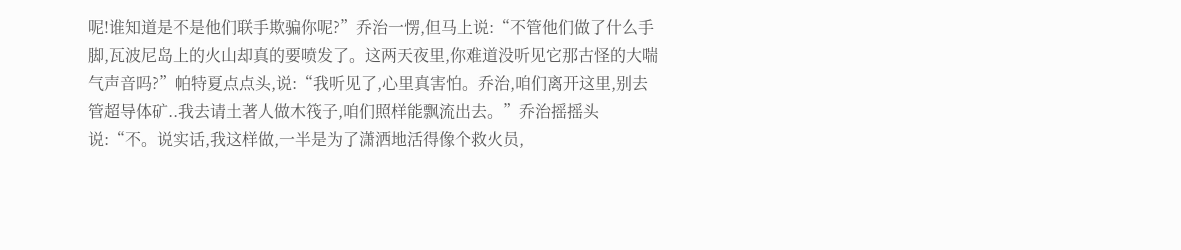呢!谁知道是不是他们联手欺骗你呢?”乔治一愣,但马上说:“不管他们做了什么手脚,瓦波尼岛上的火山却真的要喷发了。这两天夜里,你难道没听见它那古怪的大喘气声音吗?”帕特夏点点头,说:“我听见了,心里真害怕。乔治,咱们离开这里,别去管超导体矿..我去请土著人做木筏子,咱们照样能飘流出去。”乔治摇摇头说:“不。说实话,我这样做,一半是为了潇洒地活得像个救火员,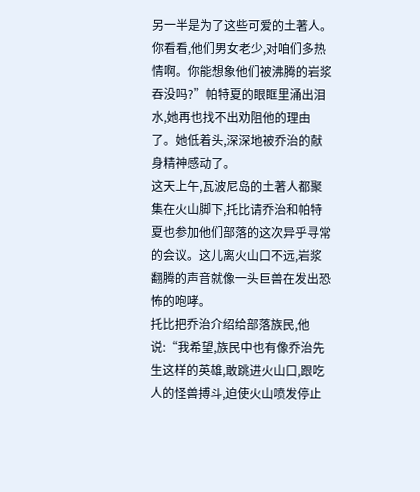另一半是为了这些可爱的土著人。你看看,他们男女老少,对咱们多热情啊。你能想象他们被沸腾的岩浆吞没吗?”帕特夏的眼眶里涌出泪水,她再也找不出劝阻他的理由了。她低着头,深深地被乔治的献身精神感动了。
这天上午,瓦波尼岛的土著人都聚集在火山脚下,托比请乔治和帕特夏也参加他们部落的这次异乎寻常的会议。这儿离火山口不远,岩浆翻腾的声音就像一头巨兽在发出恐怖的咆哮。
托比把乔治介绍给部落族民,他说:“我希望,族民中也有像乔治先生这样的英雄,敢跳进火山口,跟吃人的怪兽搏斗,迫使火山喷发停止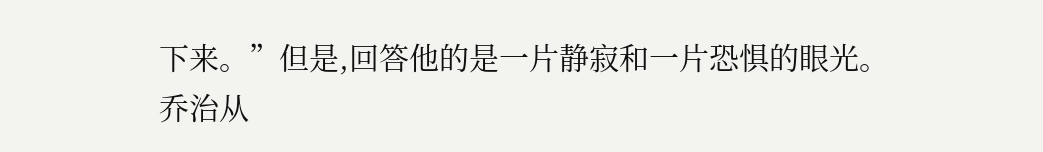下来。”但是,回答他的是一片静寂和一片恐惧的眼光。
乔治从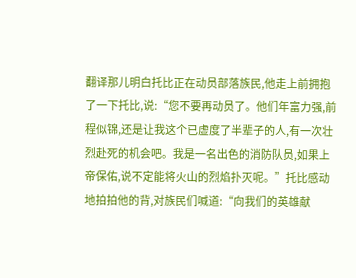翻译那儿明白托比正在动员部落族民,他走上前拥抱了一下托比,说:“您不要再动员了。他们年富力强,前程似锦,还是让我这个已虚度了半辈子的人,有一次壮烈赴死的机会吧。我是一名出色的消防队员,如果上帝保佑,说不定能将火山的烈焰扑灭呢。”托比感动地拍拍他的背,对族民们喊道:“向我们的英雄献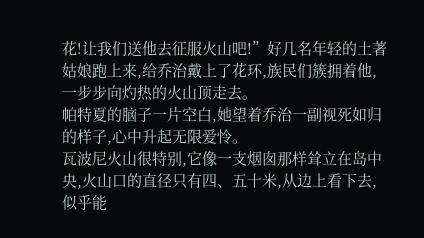花!让我们送他去征服火山吧!”好几名年轻的土著姑娘跑上来,给乔治戴上了花环,族民们簇拥着他,一步步向灼热的火山顶走去。
帕特夏的脑子一片空白,她望着乔治一副视死如归的样子,心中升起无限爱怜。
瓦波尼火山很特别,它像一支烟囱那样耸立在岛中央,火山口的直径只有四、五十米,从边上看下去,似乎能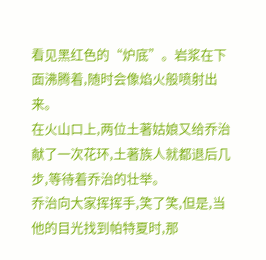看见黑红色的“炉底”。岩浆在下面沸腾着,随时会像焰火般喷射出来。
在火山口上,两位土著姑娘又给乔治献了一次花环,土著族人就都退后几步,等待着乔治的壮举。
乔治向大家挥挥手,笑了笑,但是,当他的目光找到帕特夏时,那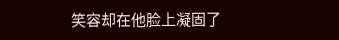笑容却在他脸上凝固了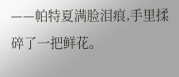——帕特夏满脸泪痕,手里揉碎了一把鲜花。